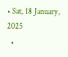• Sat, 18 January, 2025
  •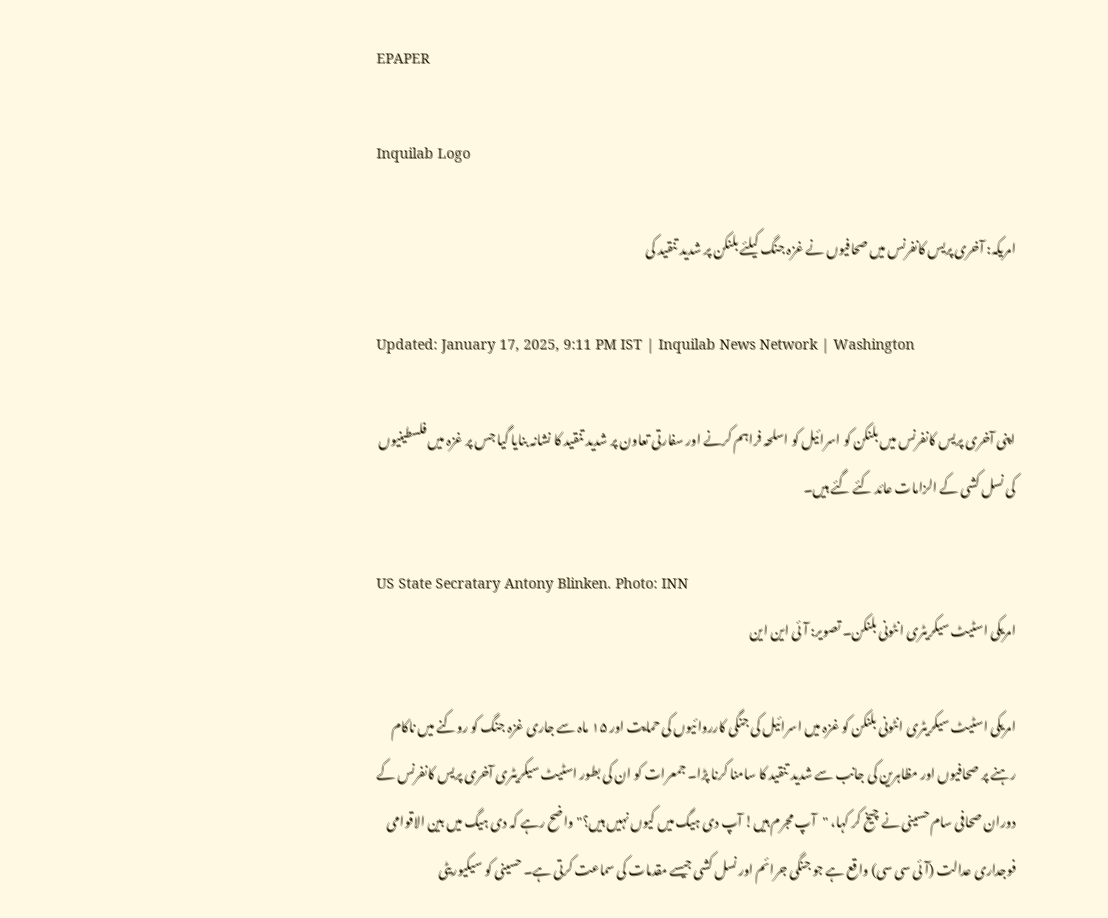EPAPER

Inquilab Logo

امریکہ: آخری پریس کانفرنس میں صحافیوں نے غزہ جنگ کیلئے بلنکن پر شدید تنقید کی

Updated: January 17, 2025, 9:11 PM IST | Inquilab News Network | Washington

اپنی آخری پریس کانفرنس میں بلنکن کو اسرائیل کو اسلحہ فراہم کرنے اور سفارتی تعاون پر شدید تنقید کا نشانہ بنایا گیا جس پر غزہ میں فلسطینیوں کی نسل کشی کے الزامات عائد کئے گئے ہیں۔

US State Secratary Antony Blinken. Photo: INN
امریکی اسٹیٹ سیکریٹری انٹونی بلنکن۔ تصویر: آئی این این

امریکی اسٹیٹ سیکریٹری انٹونی بلنکن کو غزہ میں اسرائیل کی جنگی کارروائیوں کی حمایت اور ۱۵ ماہ سے جاری غزہ جنگ کو روکنے میں ناکام رہنے پر صحافیوں اور مظاہرین کی جانب سے شدید تنقید کا سامنا کرنا پڑا۔ جمعرات کو ان کی بطور اسٹیٹ سیکریٹری آخری پریس کانفرنس کے دوران صحافی سام حسینی نے چیخ کر کہا، "آپ مجرم ہیں! آپ دی ہیگ میں کیوں نہیں ہیں؟" واضح رہے کہ دی ہیگ میں بین الاقوامی فوجداری عدالت (آئی سی سی) واقع ہے جو جنگی جرائم اور نسل کشی جیسے مقدمات کی سماعت کرتی ہے۔ حسینی کو سیکیوریٹی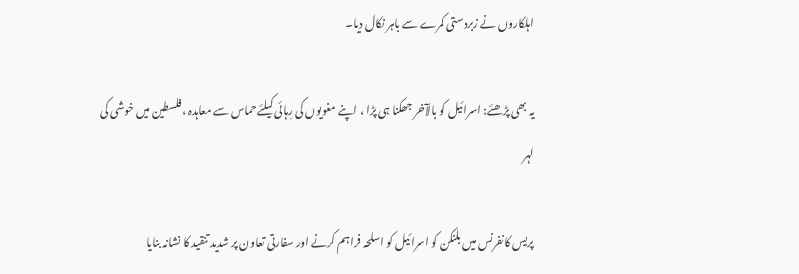اہلکاروں نے زبردستی کمرے سے باہر نکال دیا۔

یہ بھی پڑھئے: اسرائیل کو بالآخر جھکنا ہی پڑا ، اپنے مغویوں کی رِہائی کیلئےحماس سے معاہدہ ،فلسطین میں خوشی کی لہر

پریس کانفرنس میں بلنکن کو اسرائیل کو اسلحہ فراہم کرنے اور سفارتی تعاون پر شدید تنقید کا نشانہ بنایا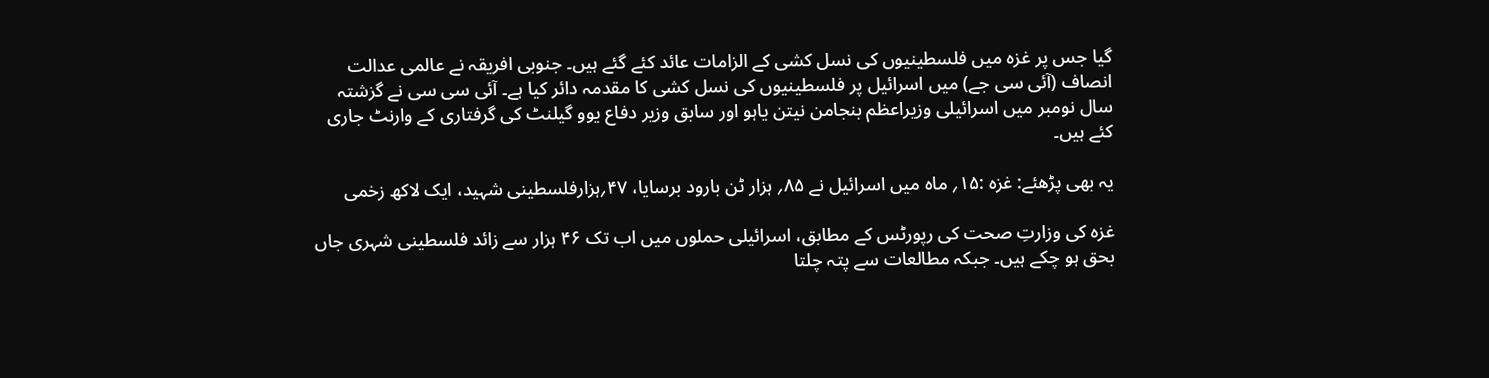گیا جس پر غزہ میں فلسطینیوں کی نسل کشی کے الزامات عائد کئے گئے ہیں۔ جنوبی افریقہ نے عالمی عدالت انصاف (آئی سی جے) میں اسرائیل پر فلسطینیوں کی نسل کشی کا مقدمہ دائر کیا ہے۔ آئی سی سی نے گزشتہ سال نومبر میں اسرائیلی وزیراعظم بنجامن نیتن یاہو اور سابق وزیر دفاع یوو گیلنٹ کی گرفتاری کے وارنٹ جاری کئے ہیں۔

یہ بھی پڑھئے: غزہ :۱۵؍ ماہ میں اسرائیل نے ۸۵؍ ہزار ٹن بارود برسایا، ۴۷؍ہزارفلسطینی شہید، ایک لاکھ زخمی

غزہ کی وزارتِ صحت کی رپورٹس کے مطابق، اسرائیلی حملوں میں اب تک ۴۶ ہزار سے زائد فلسطینی شہری جاں بحق ہو چکے ہیں۔ جبکہ مطالعات سے پتہ چلتا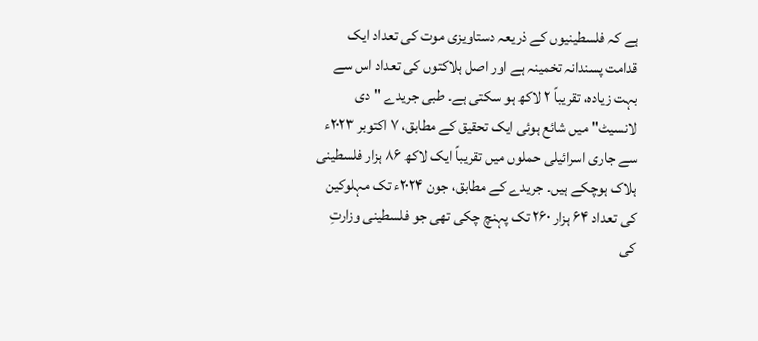ہے کہ فلسطینیوں کے ذریعہ دستاویزی موت کی تعداد ایک قدامت پسندانہ تخمینہ ہے اور اصل ہلاکتوں کی تعداد اس سے بہت زیادہ، تقریباً ۲ لاکھ ہو سکتی ہے۔ طبی جریدے "دی لانسیٹ" میں شائع ہوئی ایک تحقیق کے مطابق، ۷ اکتوبر ۲۰۲۳ء سے جاری اسرائیلی حملوں میں تقریباً ایک لاکھ ۸۶ ہزار فلسطینی ہلاک ہوچکے ہیں۔ جریدے کے مطابق، جون ۲۰۲۴ء تک مہلوکین کی تعداد ۶۴ ہزار ۲۶۰ تک پہنچ چکی تھی جو فلسطینی وزارتِ کی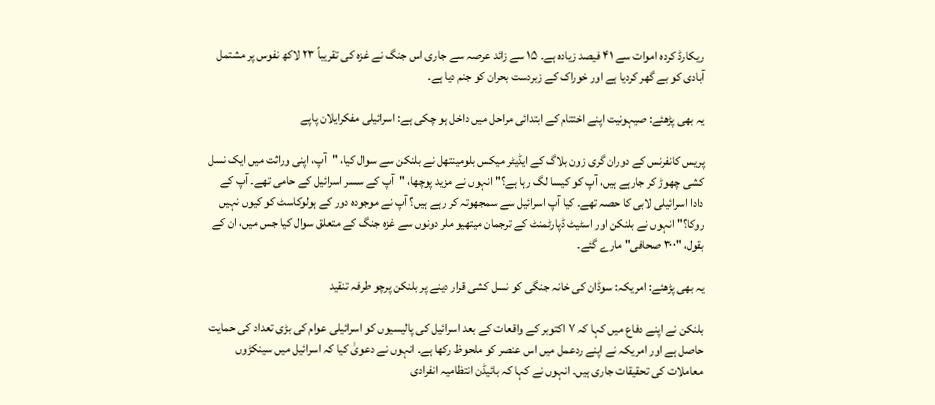ریکارڈ کردہ اموات سے ۴۱ فیصد زیادہ ہے۔ ۱۵ سے زائد عرصہ سے جاری اس جنگ نے غزہ کی تقریباً ۲۳ لاکھ نفوس پر مشتمل آبادی کو بے گھر کردیا ہے اور خوراک کے زبردست بحران کو جنم دیا ہے۔

یہ بھی پڑھئے: صیہونیت اپنے اختتام کے ابتدائی مراحل میں داخل ہو چکی ہے: اسرائیلی مفکرایلان پاپے

پریس کانفرنس کے دوران گری زون بلاگ کے ایڈیٹر میکس بلومینتھل نے بلنکن سے سوال کیا، "آپ، اپنی وراثت میں ایک نسل کشی چھوڑ کر جارہے ہیں، آپ کو کیسا لگ رہا ہے؟" انہوں نے مزید پوچھا، "آپ کے سسر اسرائیل کے حامی تھے۔ آپ کے دادا اسرائیلی لابی کا حصہ تھے۔ کیا آپ اسرائیل سے سمجھوتہ کر رہے ہیں؟ آپ نے موجودہ دور کے ہولوکاسٹ کو کیوں نہیں روکا؟" انہوں نے بلنکن اور اسٹیٹ ڈپارٹمنٹ کے ترجمان میتھیو ملر دونوں سے غزہ جنگ کے متعلق سوال کیا جس میں، ان کے بقول، "۳۰۰ صحافی" مارے گئے۔

یہ بھی پڑھئے: امریکہ: سوڈان کی خانہ جنگی کو نسل کشی قرار دینے پر بلنکن پرچو طرفہ تنقید

بلنکن نے اپنے دفاع میں کہا کہ ۷ اکتوبر کے واقعات کے بعد اسرائیل کی پالیسیوں کو اسرائیلی عوام کی بڑی تعداد کی حمایت حاصل ہے اور امریکہ نے اپنے ردعمل میں اس عنصر کو ملحوظ رکھا ہے۔ انہوں نے دعویٰ کیا کہ اسرائیل میں سینکڑوں معاملات کی تحقیقات جاری ہیں۔ انہوں نے کہا کہ بائیڈن انتظامیہ انفرادی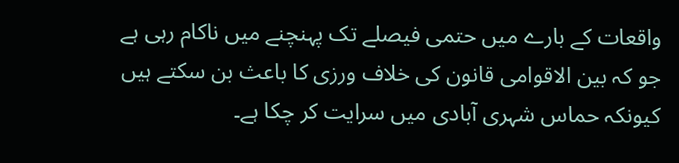واقعات کے بارے میں حتمی فیصلے تک پہنچنے میں ناکام رہی ہے جو کہ بین الاقوامی قانون کی خلاف ورزی کا باعث بن سکتے ہیں کیونکہ حماس شہری آبادی میں سرایت کر چکا ہے۔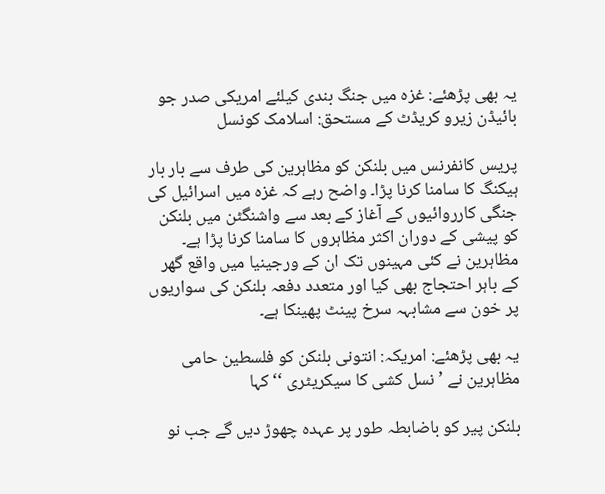یہ بھی پڑھئے: غزہ میں جنگ بندی کیلئے امریکی صدر جو بائیڈن زیرو کریڈٹ کے مستحق: اسلامک کونسل

پریس کانفرنس میں بلنکن کو مظاہرین کی طرف سے بار بار ہیکنگ کا سامنا کرنا پڑا۔ واضح رہے کہ غزہ میں اسرائیل کی جنگی کارروائیوں کے آغاز کے بعد سے واشنگٹن میں بلنکن کو پیشی کے دوران اکثر مظاہروں کا سامنا کرنا پڑا ہے۔ مظاہرین نے کئی مہینوں تک ان کے ورجینیا میں واقع گھر کے باہر احتجاج بھی کیا اور متعدد دفعہ بلنکن کی سواریوں پر خون سے مشابہہ سرخ پینٹ پھینکا ہے۔

یہ بھی پڑھئے: امریکہ: انتونی بلنکن کو فلسطین حامی مظاہرین نے ’نسل کشی کا سیکریٹری ‘‘ کہا

بلنکن پیر کو باضابطہ طور پر عہدہ چھوڑ دیں گے جب نو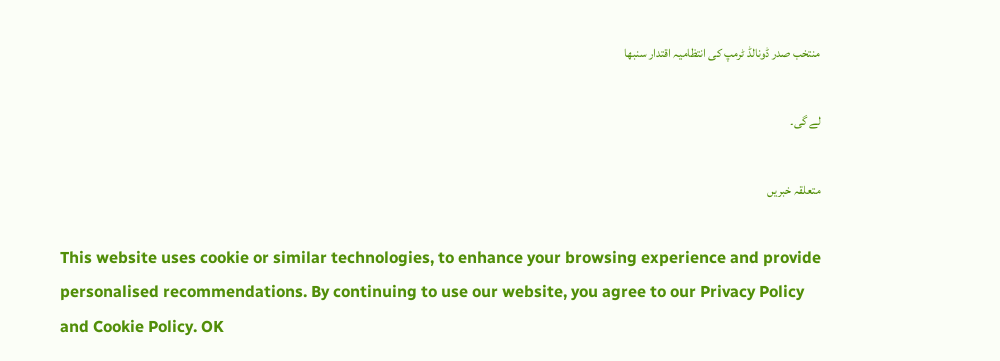منتخب صدر ڈونالڈ ٹرمپ کی انتظامیہ اقتدار سنبھا

لے گی۔

متعلقہ خبریں

This website uses cookie or similar technologies, to enhance your browsing experience and provide personalised recommendations. By continuing to use our website, you agree to our Privacy Policy and Cookie Policy. OK